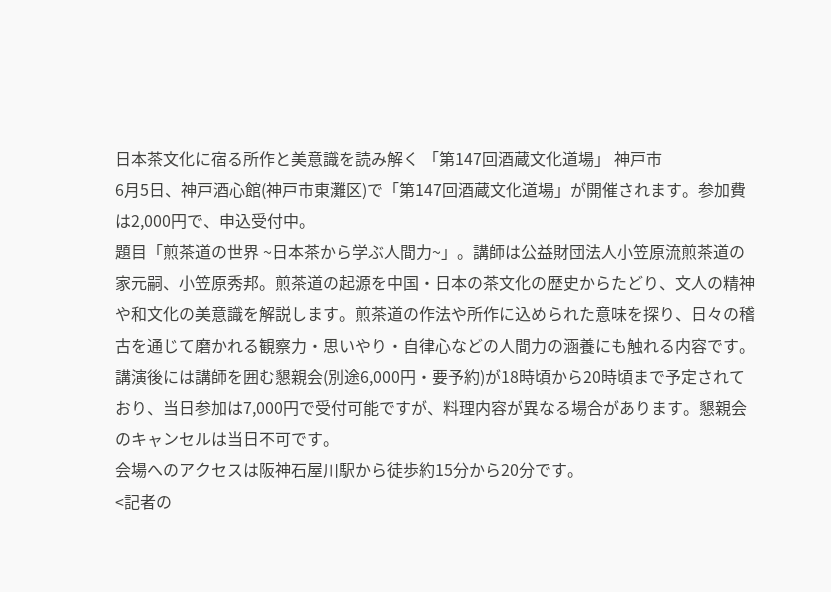日本茶文化に宿る所作と美意識を読み解く 「第147回酒蔵文化道場」 神戸市
6月5日、神戸酒心館(神戸市東灘区)で「第147回酒蔵文化道場」が開催されます。参加費は2,000円で、申込受付中。
題目「煎茶道の世界 ~日本茶から学ぶ人間力~」。講師は公益財団法人小笠原流煎茶道の家元嗣、小笠原秀邦。煎茶道の起源を中国・日本の茶文化の歴史からたどり、文人の精神や和文化の美意識を解説します。煎茶道の作法や所作に込められた意味を探り、日々の稽古を通じて磨かれる観察力・思いやり・自律心などの人間力の涵養にも触れる内容です。
講演後には講師を囲む懇親会(別途6,000円・要予約)が18時頃から20時頃まで予定されており、当日参加は7,000円で受付可能ですが、料理内容が異なる場合があります。懇親会のキャンセルは当日不可です。
会場へのアクセスは阪神石屋川駅から徒歩約15分から20分です。
<記者の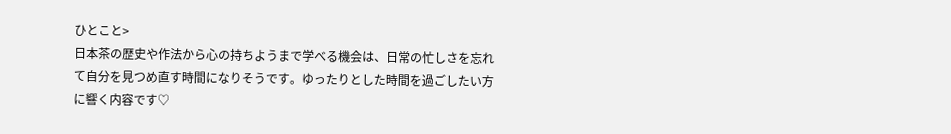ひとこと>
日本茶の歴史や作法から心の持ちようまで学べる機会は、日常の忙しさを忘れて自分を見つめ直す時間になりそうです。ゆったりとした時間を過ごしたい方に響く内容です♡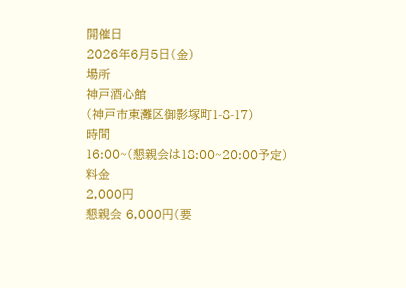開催日
2026年6月5日(金)
場所
神戸酒心館
(神戸市東灘区御影塚町1-8-17)
時間
16:00~(懇親会は18:00~20:00予定)
料金
2,000円
懇親会 6,000円(要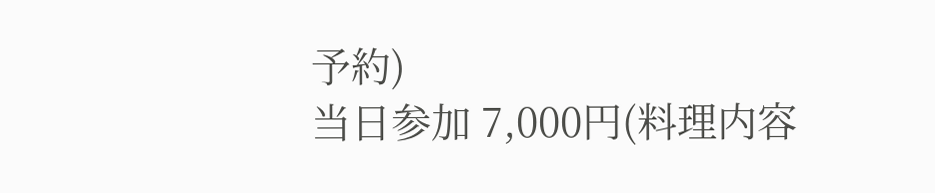予約)
当日参加 7,000円(料理内容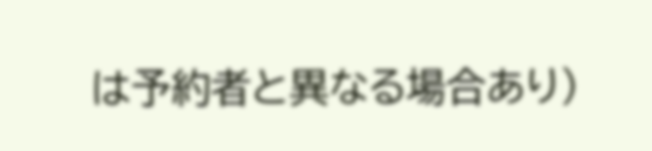は予約者と異なる場合あり)